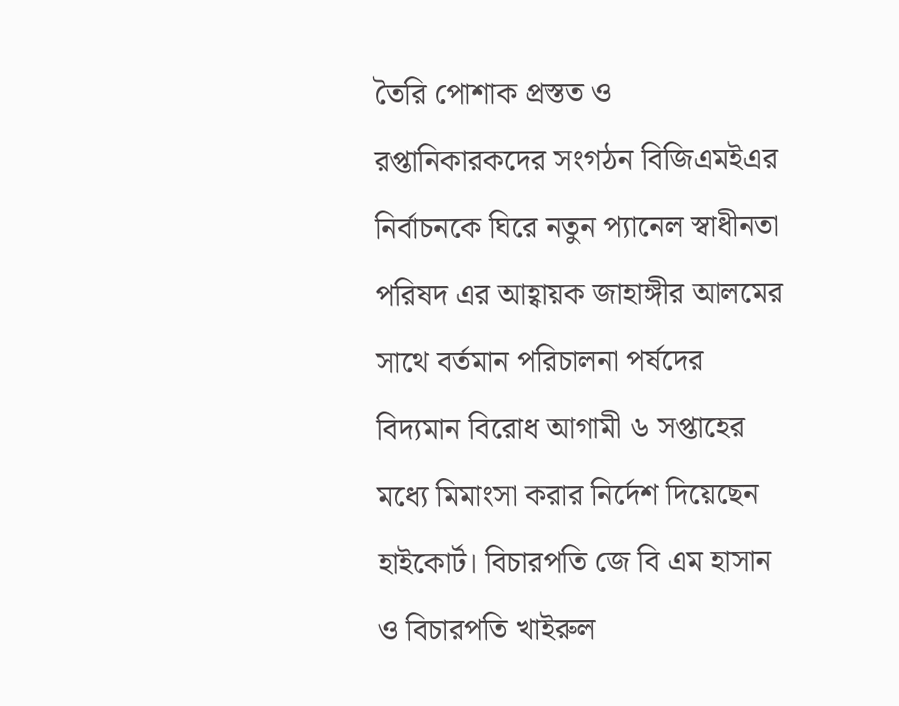তৈরি পোশাক প্রস্তত ও রপ্তানিকারকদের সংগঠন বিজিএমইএর নির্বাচনকে ঘিরে নতুন প্যানেল স্বাধীনতা পরিষদ এর আহ্বায়ক জাহাঙ্গীর আলমের সাথে বর্তমান পরিচালনা পর্ষদের বিদ্যমান বিরোধ আগামী ৬ সপ্তাহের মধ্যে মিমাংসা করার নির্দেশ দিয়েছেন হাইকোর্ট। বিচারপতি জে বি এম হাসান ও বিচারপতি খাইরুল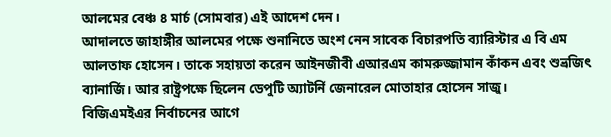আলমের বেঞ্চ ৪ মার্চ (সোমবার) এই আদেশ দেন।
আদালতে জাহাঙ্গীর আলমের পক্ষে শুনানিতে অংশ নেন সাবেক বিচারপতি ব্যারিস্টার এ বি এম আলতাফ হোসেন। তাকে সহায়তা করেন আইনজীবী এআরএম কামরুজ্জামান কাঁকন এবং শুভ্রজিৎ ব্যানার্জি। আর রাষ্ট্রপক্ষে ছিলেন ডেপুটি অ্যাটর্নি জেনারেল মোতাহার হোসেন সাজু।
বিজিএমইএর নির্বাচনের আগে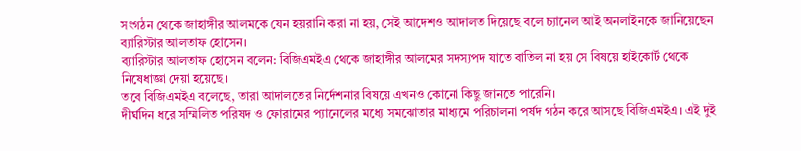সংগঠন থেকে জাহাঙ্গীর আলমকে যেন হয়রানি করা না হয়, সেই আদেশও আদালত দিয়েছে বলে চ্যানেল আই অনলাইনকে জানিয়েছেন ব্যারিস্টার আলতাফ হোসেন।
ব্যারিস্টার আলতাফ হোসেন বলেন: বিজিএমইএ থেকে জাহাঙ্গীর আলমের সদস্যপদ যাতে বাতিল না হয় সে বিষয়ে হাইকোর্ট থেকে নিষেধাজ্ঞা দেয়া হয়েছে।
তবে বিজিএমইএ বলেছে, তারা আদালতের নির্দেশনার বিষয়ে এখনও কোনো কিছু জানতে পারেনি।
দীর্ঘদিন ধরে সম্মিলিত পরিষদ ও ফোরামের প্যানেলের মধ্যে সমঝোতার মাধ্যমে পরিচালনা পর্ষদ গঠন করে আসছে বিজিএমইএ। এই দুই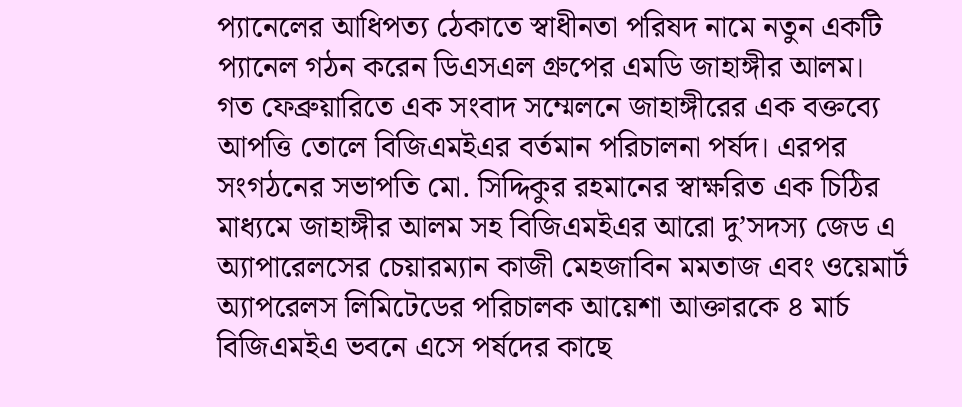প্যানেলের আধিপত্য ঠেকাতে স্বাধীনতা পরিষদ নামে নতুন একটি প্যানেল গঠন করেন ডিএসএল গ্রুপের এমডি জাহাঙ্গীর আলম।
গত ফেব্রুয়ারিতে এক সংবাদ সম্মেলনে জাহাঙ্গীরের এক বক্তব্যে আপত্তি তোলে বিজিএমইএর বর্তমান পরিচালনা পর্ষদ। এরপর সংগঠনের সভাপতি মো. সিদ্দিকুর রহমানের স্বাক্ষরিত এক চিঠির মাধ্যমে জাহাঙ্গীর আলম সহ বিজিএমইএর আরো দু’সদস্য জেড এ অ্যাপারেলসের চেয়ারম্যান কাজী মেহজাবিন মমতাজ এবং ওয়েমার্ট অ্যাপরেলস লিমিটেডের পরিচালক আয়েশা আক্তারকে ৪ মার্চ বিজিএমইএ ভবনে এসে পর্ষদের কাছে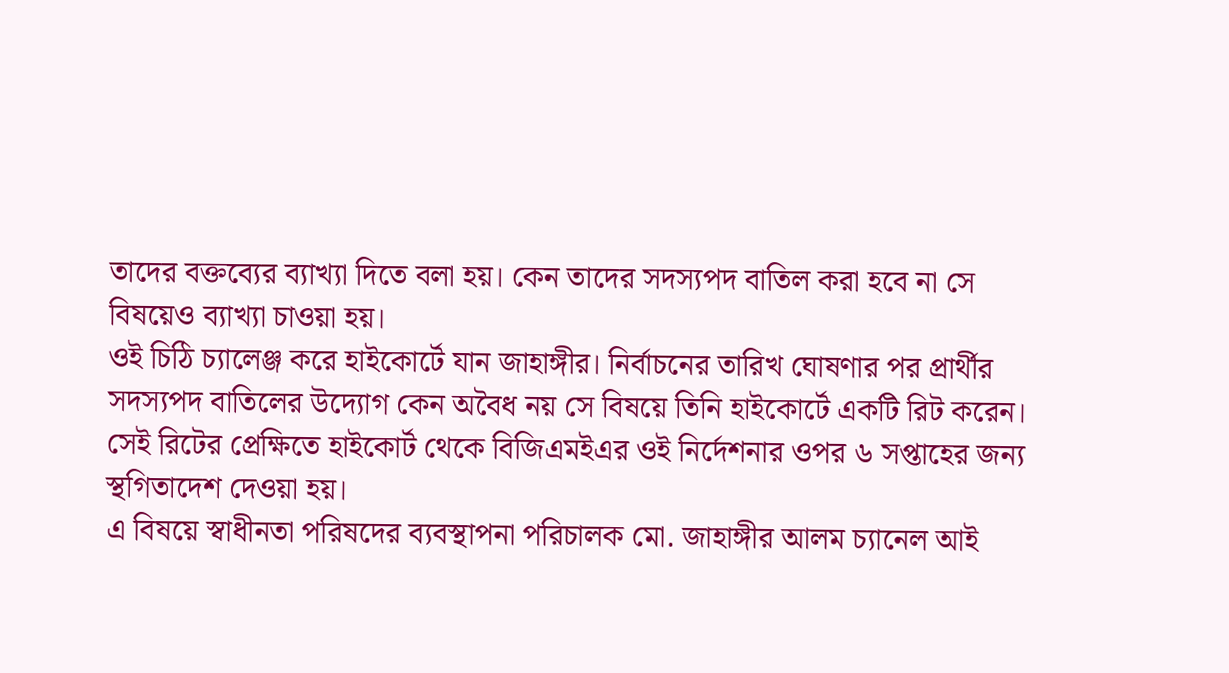তাদের বক্তব্যের ব্যাখ্যা দিতে বলা হয়। কেন তাদের সদস্যপদ বাতিল করা হবে না সে বিষয়েও ব্যাখ্যা চাওয়া হয়।
ওই চিঠি চ্যালেঞ্জ করে হাইকোর্টে যান জাহাঙ্গীর। নির্বাচনের তারিখ ঘোষণার পর প্রার্থীর সদস্যপদ বাতিলের উদ্যোগ কেন অবৈধ নয় সে বিষয়ে তিনি হাইকোর্টে একটি রিট করেন। সেই রিটের প্রেক্ষিতে হাইকোর্ট থেকে বিজিএমইএর ওই নির্দেশনার ওপর ৬ সপ্তাহের জন্য স্থগিতাদেশ দেওয়া হয়।
এ বিষয়ে স্বাধীনতা পরিষদের ব্যবস্থাপনা পরিচালক মো. জাহাঙ্গীর আলম চ্যানেল আই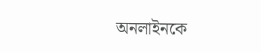অনলাইনকে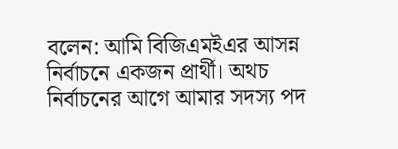বলেন: আমি বিজিএমইএর আসন্ন নির্বাচনে একজন প্রার্থী। অথচ নির্বাচনের আগে আমার সদস্য পদ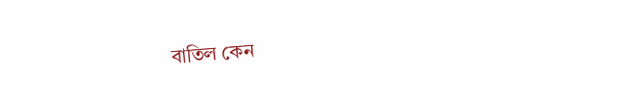বাতিল কেন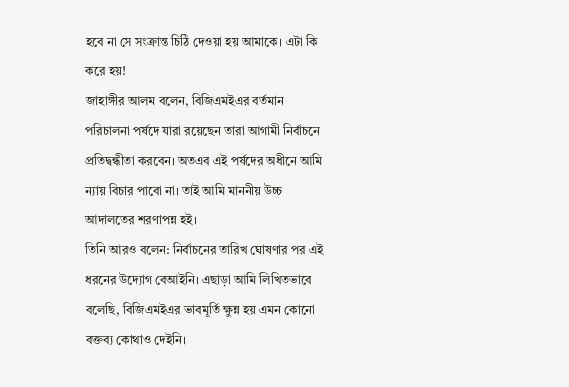হবে না সে সংক্রান্ত চিঠি দেওয়া হয় আমাকে। এটা কি করে হয়!
জাহাঙ্গীর আলম বলেন, বিজিএমইএর বর্তমান পরিচালনা পর্ষদে যারা রয়েছেন তারা আগামী নির্বাচনে প্রতিদ্বন্ধীতা করবেন। অতএব এই পর্ষদের অধীনে আমি ন্যায় বিচার পাবো না। তাই আমি মাননীয় উচ্চ আদালতের শরণাপন্ন হই।
তিনি আরও বলেন: নির্বাচনের তারিখ ঘোষণার পর এই ধরনের উদ্যোগ বেআইনি। এছাড়া আমি লিখিতভাবে বলেছি, বিজিএমইএর ভাবমূর্তি ক্ষুন্ন হয় এমন কোনো বক্তব্য কোথাও দেইনি।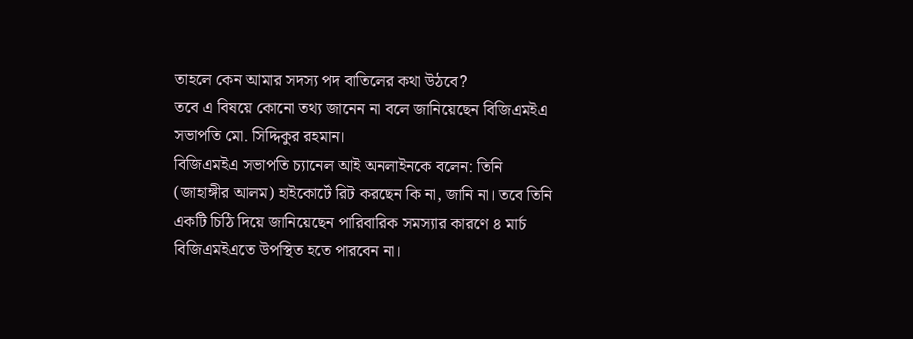তাহলে কেন আমার সদস্য পদ বাতিলের কথা উঠবে?
তবে এ বিষয়ে কোনো তথ্য জানেন না বলে জানিয়েছেন বিজিএমইএ সভাপতি মো. সিদ্দিকুর রহমান।
বিজিএমইএ সভাপতি চ্যানেল আই অনলাইনকে বলেন: তিনি (জাহাঙ্গীর আলম) হাইকোর্টে রিট করছেন কি না, জানি না। তবে তিনি একটি চিঠি দিয়ে জানিয়েছেন পারিবারিক সমস্যার কারণে ৪ মার্চ বিজিএমইএতে উপস্থিত হতে পারবেন না।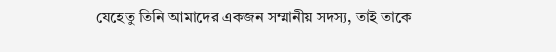যেহেতু তিনি আমাদের একজন সম্মানীয় সদস্য, তাই তাকে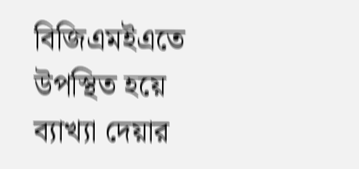বিজিএমইএতে উপস্থিত হয়ে ব্যাখ্যা দেয়ার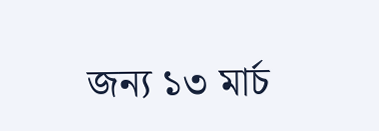জন্য ১৩ মার্চ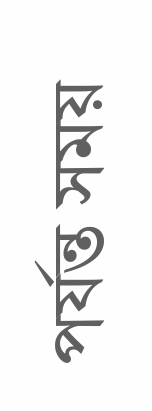পর্যন্ত সময়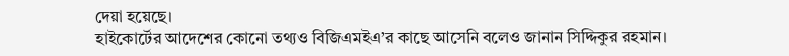দেয়া হয়েছে।
হাইকোর্টের আদেশের কোনো তথ্যও বিজিএমইএ’র কাছে আসেনি বলেও জানান সিদ্দিকুর রহমান।